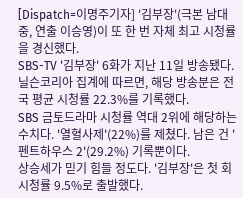[Dispatch=이명주기자] '김부장'(극본 남대중, 연출 이승영)이 또 한 번 자체 최고 시청률을 경신했다.
SBS-TV '김부장' 6화가 지난 11일 방송됐다. 닐슨코리아 집계에 따르면, 해당 방송분은 전국 평균 시청률 22.3%를 기록했다.
SBS 금토드라마 시청률 역대 2위에 해당하는 수치다. '열혈사제'(22%)를 제쳤다. 남은 건 '펜트하우스 2'(29.2%) 기록뿐이다.
상승세가 믿기 힘들 정도다. '김부장'은 첫 회 시청률 9.5%로 출발했다.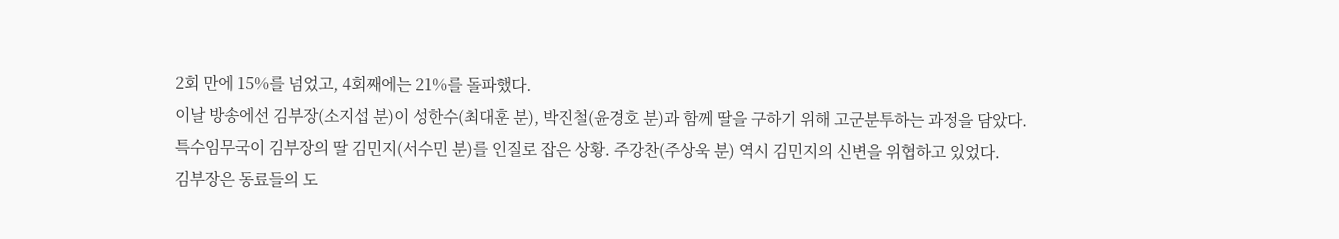2회 만에 15%를 넘었고, 4회째에는 21%를 돌파했다.
이날 방송에선 김부장(소지섭 분)이 성한수(최대훈 분), 박진철(윤경호 분)과 함께 딸을 구하기 위해 고군분투하는 과정을 담았다.
특수임무국이 김부장의 딸 김민지(서수민 분)를 인질로 잡은 상황. 주강찬(주상욱 분) 역시 김민지의 신변을 위협하고 있었다.
김부장은 동료들의 도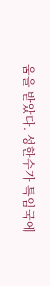움을 받았다. 성한수가 특임국에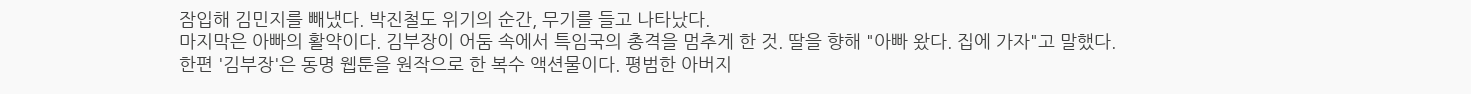잠입해 김민지를 빼냈다. 박진철도 위기의 순간, 무기를 들고 나타났다.
마지막은 아빠의 활약이다. 김부장이 어둠 속에서 특임국의 총격을 멈추게 한 것. 딸을 향해 "아빠 왔다. 집에 가자"고 말했다.
한편 '김부장'은 동명 웹툰을 원작으로 한 복수 액션물이다. 평범한 아버지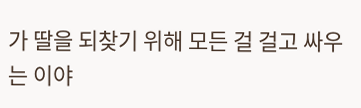가 딸을 되찾기 위해 모든 걸 걸고 싸우는 이야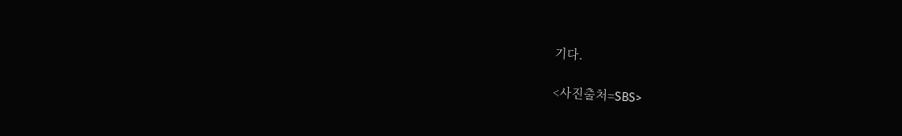기다.

<사진출처=SBS>